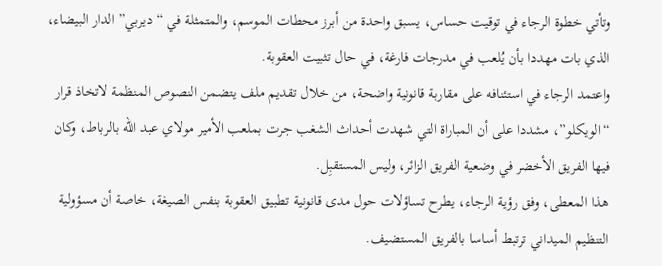وتأتي خطوة الرجاء في توقيت حساس، يسبق واحدة من أبرز محطات الموسم، والمتمثلة في “ديربي” الدار البيضاء، الذي بات مهددا بأن يُلعب في مدرجات فارغة، في حال تثبيت العقوبة.
واعتمد الرجاء في استئنافه على مقاربة قانونية واضحة، من خلال تقديم ملف يتضمن النصوص المنظمة لاتخاذ قرار “الويكلو”، مشددا على أن المباراة التي شهدت أحداث الشغب جرت بملعب الأمير مولاي عبد الله بالرباط، وكان فيها الفريق الأخضر في وضعية الفريق الزائر، وليس المستقبِل.
هذا المعطى، وفق رؤية الرجاء، يطرح تساؤلات حول مدى قانونية تطبيق العقوبة بنفس الصيغة، خاصة أن مسؤولية التنظيم الميداني ترتبط أساسا بالفريق المستضيف.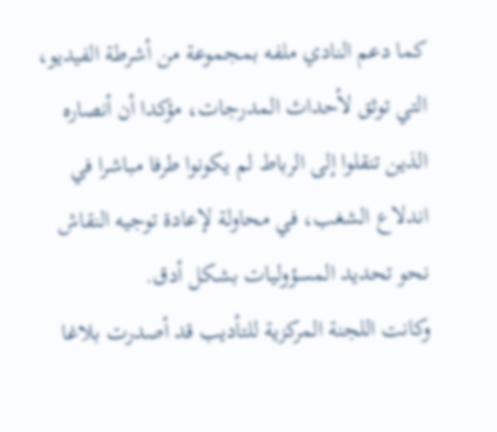كما دعم النادي ملفه بمجموعة من أشرطة الفيديو، التي توثق لأحداث المدرجات، مؤكدا أن أنصاره الذين تنقلوا إلى الرباط لم يكونوا طرفا مباشرا في اندلاع الشغب، في محاولة لإعادة توجيه النقاش نحو تحديد المسؤوليات بشكل أدق.
وكانت اللجنة المركزية للتأديب قد أصدرت بلاغا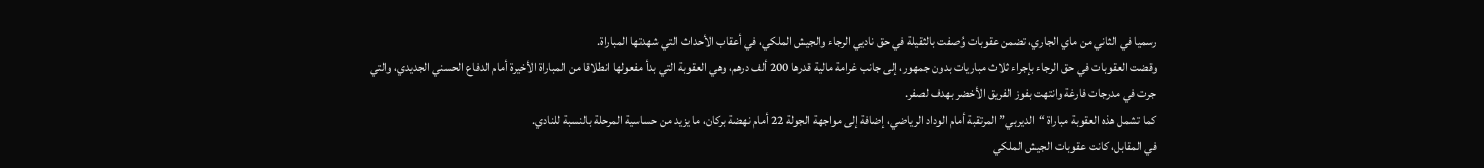رسميا في الثاني من ماي الجاري، تضمن عقوبات وُصفت بالثقيلة في حق ناديي الرجاء والجيش الملكي، في أعقاب الأحداث التي شهدتها المباراة.
وقضت العقوبات في حق الرجاء بإجراء ثلاث مباريات بدون جمهور، إلى جانب غرامة مالية قدرها 200 ألف درهم، وهي العقوبة التي بدأ مفعولها انطلاقا من المباراة الأخيرة أمام الدفاع الحسني الجديدي، والتي جرت في مدرجات فارغة وانتهت بفوز الفريق الأخضر بهدف لصفر.
كما تشمل هذه العقوبة مباراة “الديربي” المرتقبة أمام الوداد الرياضي، إضافة إلى مواجهة الجولة 22 أمام نهضة بركان، ما يزيد من حساسية المرحلة بالنسبة للنادي.
في المقابل، كانت عقوبات الجيش الملكي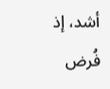أشد، إذ فُرض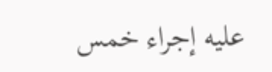عليه إجراء خمس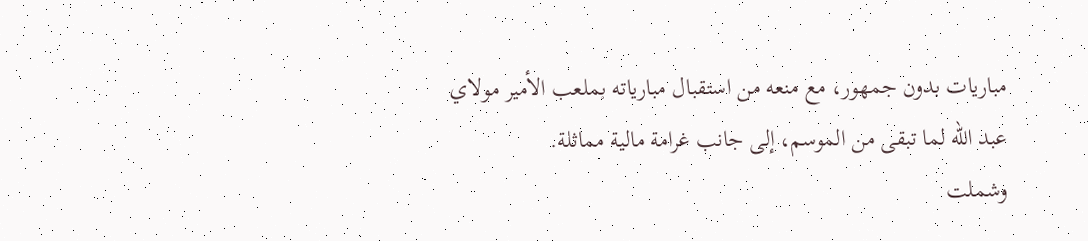مباريات بدون جمهور، مع منعه من استقبال مبارياته بملعب الأمير مولاي عبد الله لما تبقى من الموسم، إلى جانب غرامة مالية مماثلة.
وشملت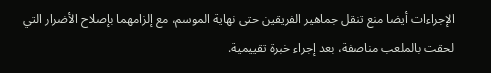الإجراءات أيضا منع تنقل جماهير الفريقين حتى نهاية الموسم، مع إلزامهما بإصلاح الأضرار التي لحقت بالملعب مناصفة، بعد إجراء خبرة تقييمية.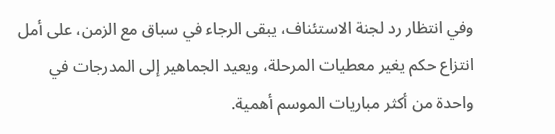وفي انتظار رد لجنة الاستئناف، يبقى الرجاء في سباق مع الزمن، على أمل انتزاع حكم يغير معطيات المرحلة، ويعيد الجماهير إلى المدرجات في واحدة من أكثر مباريات الموسم أهمية.